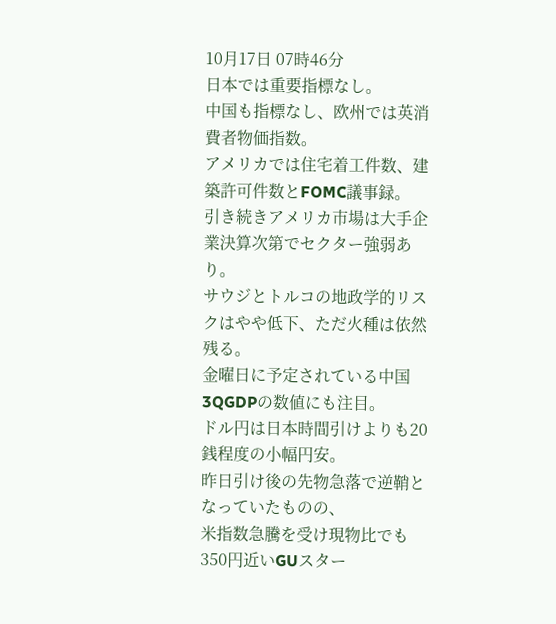10月17日 07時46分
日本では重要指標なし。
中国も指標なし、欧州では英消費者物価指数。
アメリカでは住宅着工件数、建築許可件数とFOMC議事録。
引き続きアメリカ市場は大手企業決算次第でセクター強弱あり。
サウジとトルコの地政学的リスクはやや低下、ただ火種は依然残る。
金曜日に予定されている中国3QGDPの数値にも注目。
ドル円は日本時間引けよりも20銭程度の小幅円安。
昨日引け後の先物急落で逆鞘となっていたものの、
米指数急騰を受け現物比でも350円近いGUスター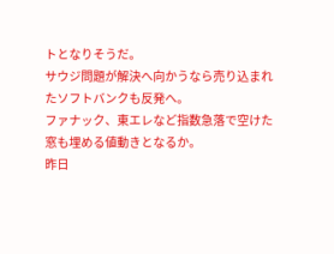トとなりそうだ。
サウジ問題が解決へ向かうなら売り込まれたソフトバンクも反発へ。
ファナック、東エレなど指数急落で空けた窓も埋める値動きとなるか。
昨日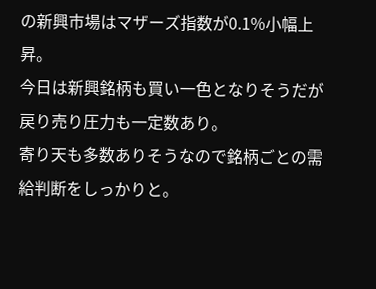の新興市場はマザーズ指数が0.1%小幅上昇。
今日は新興銘柄も買い一色となりそうだが戻り売り圧力も一定数あり。
寄り天も多数ありそうなので銘柄ごとの需給判断をしっかりと。